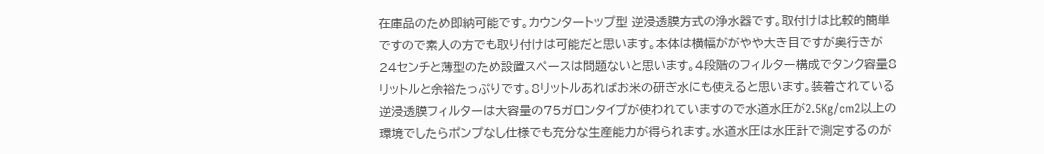在庫品のため即納可能です。カウンタートップ型 逆浸透膜方式の浄水器です。取付けは比較的簡単ですので素人の方でも取り付けは可能だと思います。本体は横幅ががやや大き目ですが奥行きが24センチと薄型のため設置スペースは問題ないと思います。4段階のフィルター構成でタンク容量8リットルと余裕たっぷりです。8リットルあればお米の研ぎ水にも使えると思います。装着されている逆浸透膜フィルターは大容量の75ガロンタイプが使われていますので水道水圧が2.5Kg/cm2以上の環境でしたらポンプなし仕様でも充分な生産能力が得られます。水道水圧は水圧計で測定するのが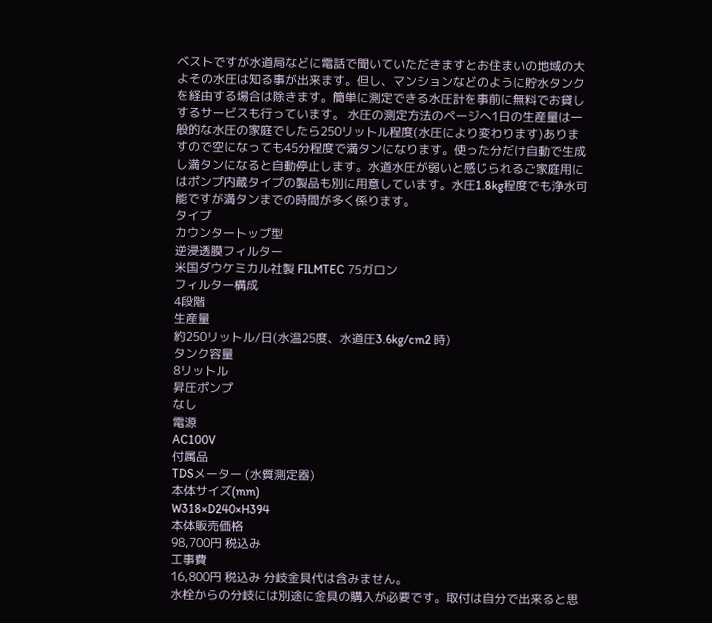ベストですが水道局などに電話で聞いていただきますとお住まいの地域の大よその水圧は知る事が出来ます。但し、マンションなどのように貯水タンクを経由する場合は除きます。簡単に測定できる水圧計を事前に無料でお貸しするサービスも行っています。 水圧の測定方法のページへ1日の生産量は一般的な水圧の家庭でしたら250リットル程度(水圧により変わります)ありますので空になっても45分程度で満タンになります。使った分だけ自動で生成し満タンになると自動停止します。水道水圧が弱いと感じられるご家庭用にはポンプ内蔵タイプの製品も別に用意しています。水圧1.8kg程度でも浄水可能ですが満タンまでの時間が多く係ります。
タイプ
カウンタートップ型
逆浸透膜フィルター
米国ダウケミカル社製 FILMTEC 75ガロン
フィルター構成
4段階
生産量
約250リットル/日(水温25度、水道圧3.6kg/cm2 時)
タンク容量
8リットル
昇圧ポンプ
なし
電源
AC100V
付属品
TDSメーター (水質測定器)
本体サイズ(mm)
W318×D240×H394
本体販売価格
98,700円 税込み
工事費
16,800円 税込み 分岐金具代は含みません。
水栓からの分岐には別途に金具の購入が必要です。取付は自分で出来ると思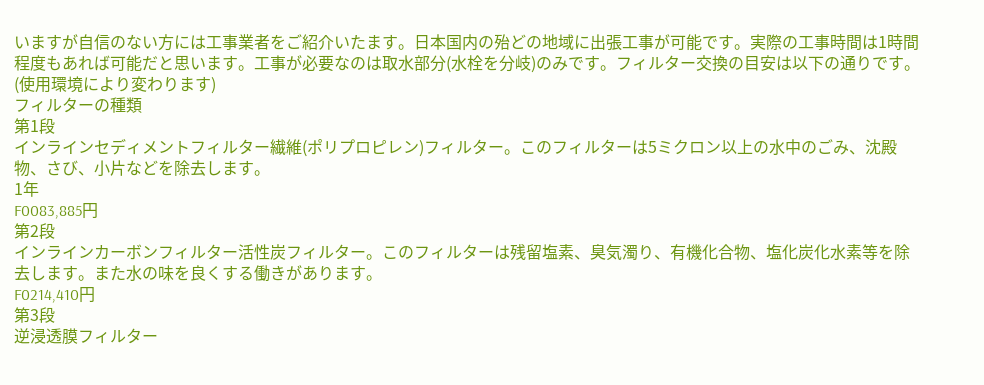いますが自信のない方には工事業者をご紹介いたます。日本国内の殆どの地域に出張工事が可能です。実際の工事時間は1時間程度もあれば可能だと思います。工事が必要なのは取水部分(水栓を分岐)のみです。フィルター交換の目安は以下の通りです。(使用環境により変わります)
フィルターの種類
第1段
インラインセディメントフィルター繊維(ポリプロピレン)フィルター。このフィルターは5ミクロン以上の水中のごみ、沈殿物、さび、小片などを除去します。
1年
F0083,885円
第2段
インラインカーボンフィルター活性炭フィルター。このフィルターは残留塩素、臭気濁り、有機化合物、塩化炭化水素等を除去します。また水の味を良くする働きがあります。
F0214,410円
第3段
逆浸透膜フィルター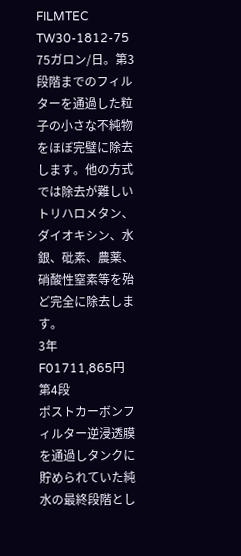FILMTEC TW30-1812-75 75ガロン/日。第3段階までのフィルターを通過した粒子の小さな不純物をほぼ完璧に除去します。他の方式では除去が難しいトリハロメタン、ダイオキシン、水銀、砒素、農薬、硝酸性窒素等を殆ど完全に除去します。
3年
F01711,865円
第4段
ポストカーボンフィルター逆浸透膜を通過しタンクに貯められていた純水の最終段階とし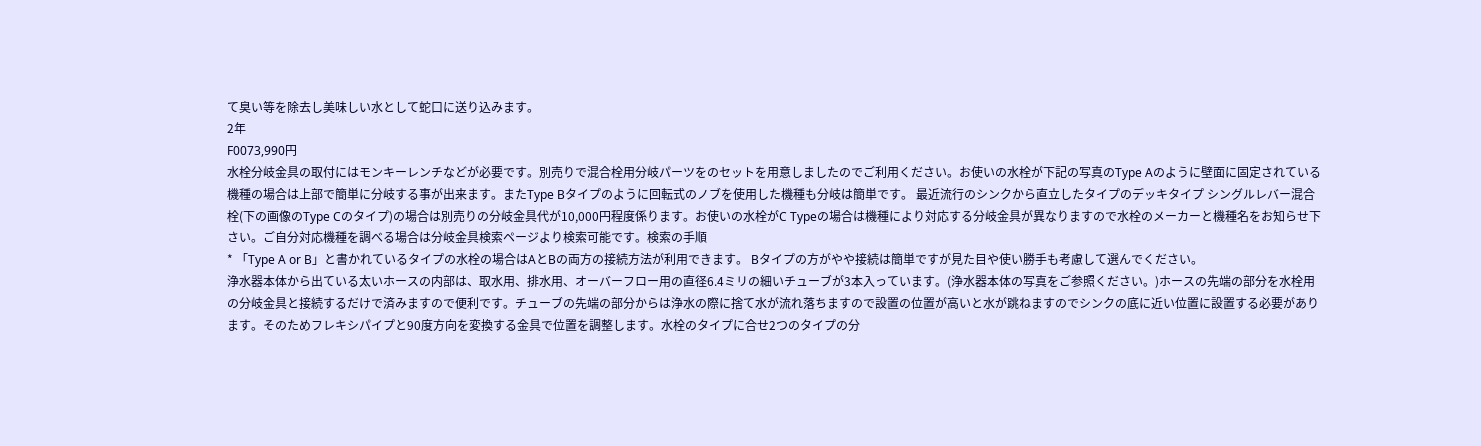て臭い等を除去し美味しい水として蛇口に送り込みます。
2年
F0073,990円
水栓分岐金具の取付にはモンキーレンチなどが必要です。別売りで混合栓用分岐パーツをのセットを用意しましたのでご利用ください。お使いの水栓が下記の写真のType Aのように壁面に固定されている機種の場合は上部で簡単に分岐する事が出来ます。またType Bタイプのように回転式のノブを使用した機種も分岐は簡単です。 最近流行のシンクから直立したタイプのデッキタイプ シングルレバー混合栓(下の画像のType Cのタイプ)の場合は別売りの分岐金具代が10,000円程度係ります。お使いの水栓がC Typeの場合は機種により対応する分岐金具が異なりますので水栓のメーカーと機種名をお知らせ下さい。ご自分対応機種を調べる場合は分岐金具検索ページより検索可能です。検索の手順
* 「Type A or B」と書かれているタイプの水栓の場合はAとBの両方の接続方法が利用できます。 Bタイプの方がやや接続は簡単ですが見た目や使い勝手も考慮して選んでください。
浄水器本体から出ている太いホースの内部は、取水用、排水用、オーバーフロー用の直径6.4ミリの細いチューブが3本入っています。(浄水器本体の写真をご参照ください。)ホースの先端の部分を水栓用の分岐金具と接続するだけで済みますので便利です。チューブの先端の部分からは浄水の際に捨て水が流れ落ちますので設置の位置が高いと水が跳ねますのでシンクの底に近い位置に設置する必要があります。そのためフレキシパイプと90度方向を変換する金具で位置を調整します。水栓のタイプに合せ2つのタイプの分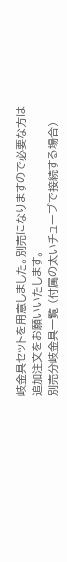岐金具セットを用意しました。別売になりますので必要な方は追加注文をお願いいたします。
別売分岐金具一覧 (付属の太いチューブで接続する場合)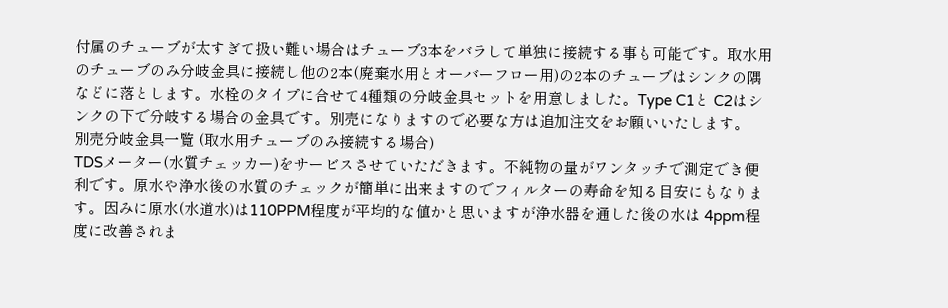付属のチューブが太すぎて扱い難い場合はチューブ3本をバラして単独に接続する事も可能です。取水用のチューブのみ分岐金具に接続し他の2本(廃棄水用とオーバーフロー用)の2本のチューブはシンクの隅などに落とします。水栓のタイプに合せて4種類の分岐金具セットを用意しました。Type C1と C2はシンクの下で分岐する場合の金具です。別売になりますので必要な方は追加注文をお願いいたします。
別売分岐金具一覧 (取水用チューブのみ接続する場合)
TDSメーター(水質チェッカー)をサービスさせていただきます。不純物の量がワンタッチで測定でき便利です。原水や浄水後の水質のチェックが簡単に出来ますのでフィルターの寿命を知る目安にもなります。因みに原水(水道水)は110PPM程度が平均的な値かと思いますが浄水器を通した後の水は 4ppm程度に改善されま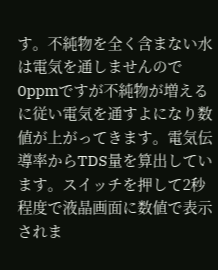す。不純物を全く含まない水は電気を通しませんので0ppmですが不純物が増えるに従い電気を通すよになり数値が上がってきます。電気伝導率からTDS量を算出しています。スイッチを押して2秒程度で液晶画面に数値で表示されま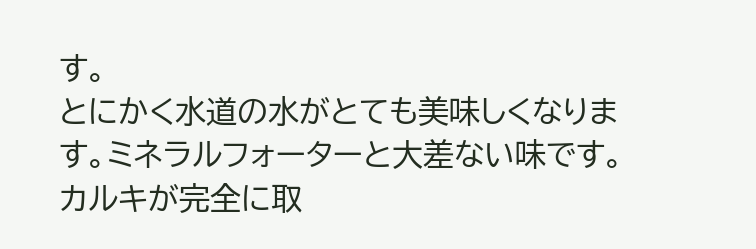す。
とにかく水道の水がとても美味しくなります。ミネラルフォーターと大差ない味です。カルキが完全に取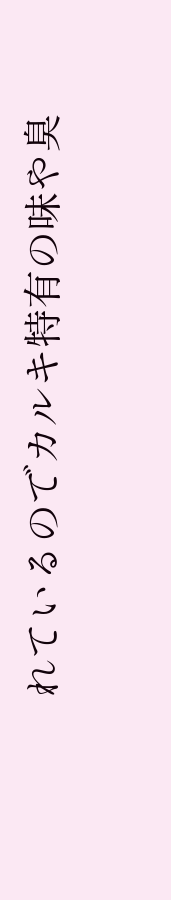れているのでカルキ特有の味や臭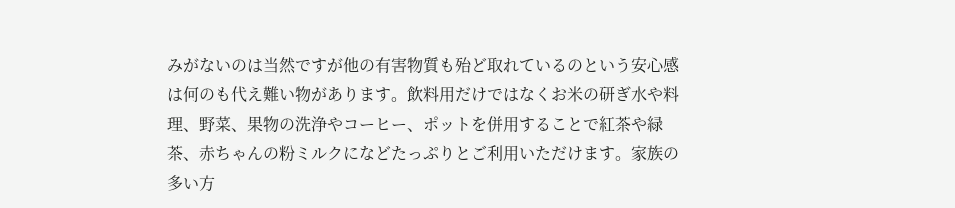みがないのは当然ですが他の有害物質も殆ど取れているのという安心感は何のも代え難い物があります。飲料用だけではなくお米の研ぎ水や料理、野菜、果物の洗浄やコーヒー、ポットを併用することで紅茶や緑茶、赤ちゃんの粉ミルクになどたっぷりとご利用いただけます。家族の多い方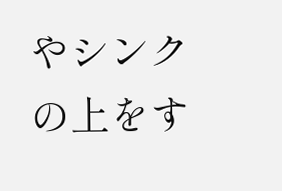やシンクの上をす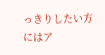っきりしたい方にはア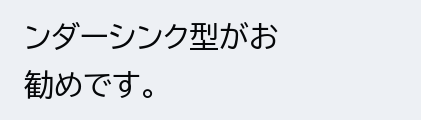ンダーシンク型がお勧めです。